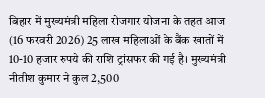बिहार में मुख्यमंत्री महिला रोजगार योजना के तहत आज (16 फरवरी 2026) 25 लाख महिलाओं के बैंक खातों में 10-10 हजार रुपये की राशि ट्रांसफर की गई है। मुख्यमंत्री नीतीश कुमार ने कुल 2,500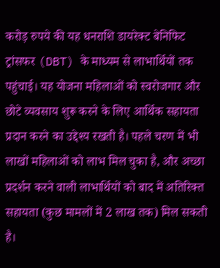करोड़ रुपये की यह धनराशि डायरेक्ट बेनिफिट ट्रांसफर (DBT) के माध्यम से लाभार्थियों तक पहुंचाई। यह योजना महिलाओं को स्वरोजगार और छोटे व्यवसाय शुरू करने के लिए आर्थिक सहायता प्रदान करने का उद्देश्य रखती है। पहले चरण में भी लाखों महिलाओं को लाभ मिल चुका है, और अच्छा प्रदर्शन करने वाली लाभार्थियों को बाद में अतिरिक्त सहायता (कुछ मामलों में 2 लाख तक) मिल सकती है।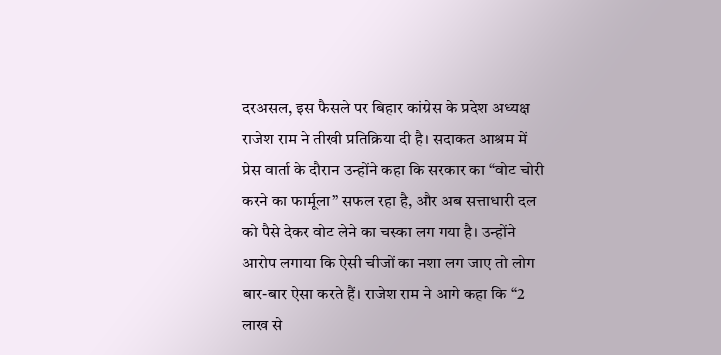दरअसल, इस फैसले पर बिहार कांग्रेस के प्रदेश अध्यक्ष राजेश राम ने तीखी प्रतिक्रिया दी है। सदाकत आश्रम में प्रेस वार्ता के दौरान उन्होंने कहा कि सरकार का “वोट चोरी करने का फार्मूला” सफल रहा है, और अब सत्ताधारी दल को पैसे देकर वोट लेने का चस्का लग गया है। उन्होंने आरोप लगाया कि ऐसी चीजों का नशा लग जाए तो लोग बार-बार ऐसा करते हैं। राजेश राम ने आगे कहा कि “2 लाख से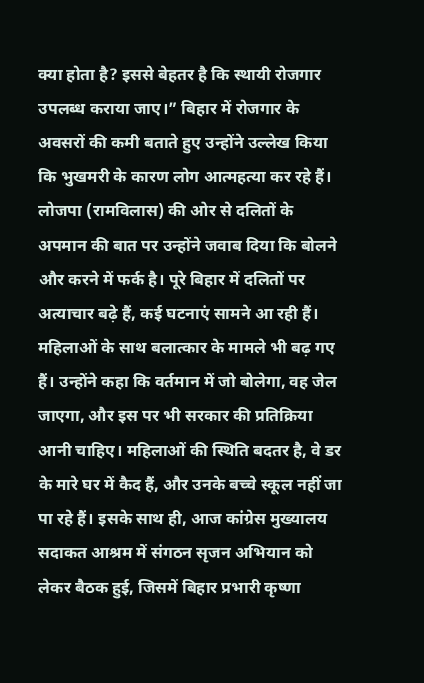क्या होता है? इससे बेहतर है कि स्थायी रोजगार उपलब्ध कराया जाए।” बिहार में रोजगार के अवसरों की कमी बताते हुए उन्होंने उल्लेख किया कि भुखमरी के कारण लोग आत्महत्या कर रहे हैं।
लोजपा (रामविलास) की ओर से दलितों के अपमान की बात पर उन्होंने जवाब दिया कि बोलने और करने में फर्क है। पूरे बिहार में दलितों पर अत्याचार बढ़े हैं, कई घटनाएं सामने आ रही हैं। महिलाओं के साथ बलात्कार के मामले भी बढ़ गए हैं। उन्होंने कहा कि वर्तमान में जो बोलेगा, वह जेल जाएगा, और इस पर भी सरकार की प्रतिक्रिया आनी चाहिए। महिलाओं की स्थिति बदतर है, वे डर के मारे घर में कैद हैं, और उनके बच्चे स्कूल नहीं जा पा रहे हैं। इसके साथ ही, आज कांग्रेस मुख्यालय सदाकत आश्रम में संगठन सृजन अभियान को लेकर बैठक हुई, जिसमें बिहार प्रभारी कृष्णा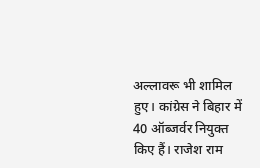अल्लावरू भी शामिल हुए। कांग्रेस ने बिहार में 40 ऑब्जर्वर नियुक्त किए हैं। राजेश राम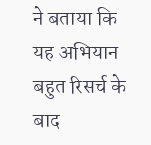ने बताया कि यह अभियान बहुत रिसर्च के बाद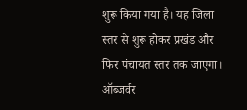शुरू किया गया है। यह जिला स्तर से शुरू होकर प्रखंड और फिर पंचायत स्तर तक जाएगा।
ऑब्जर्वर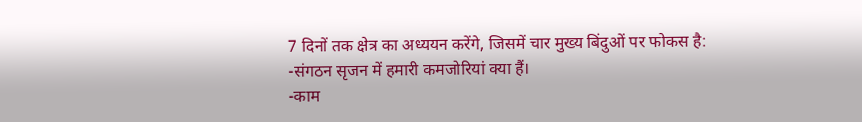7 दिनों तक क्षेत्र का अध्ययन करेंगे, जिसमें चार मुख्य बिंदुओं पर फोकस है:
-संगठन सृजन में हमारी कमजोरियां क्या हैं।
-काम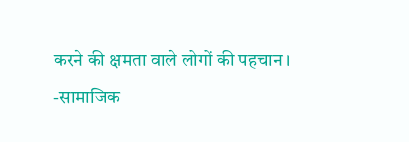करने की क्षमता वाले लोगों की पहचान।
-सामाजिक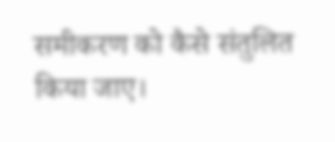समीकरण को कैसे संतुलित किया जाए।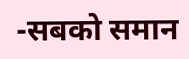-सबको समान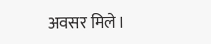अवसर मिले।